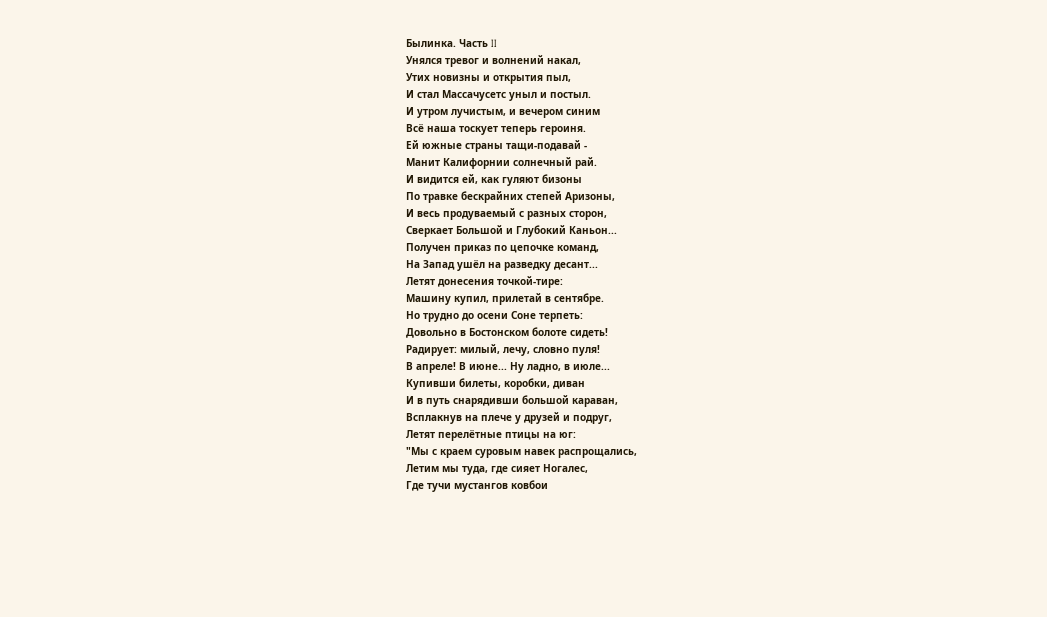Былинка. Часть II
Унялся тревог и волнений накал,
Утих новизны и открытия пыл,
И стал Массачусетс уныл и постыл.
И утром лучистым, и вечером синим
Всё наша тоскует теперь героиня.
Ей южные страны тащи-подавай -
Манит Калифорнии солнечный рай.
И видится ей, как гуляют бизоны
По травке бескрайних степей Аризоны,
И весь продуваемый с разных сторон,
Сверкает Большой и Глубокий Каньон...
Получен приказ по цепочке команд,
На Запад ушёл на разведку десант...
Летят донесения точкой-тире:
Машину купил, прилетай в сентябре.
Но трудно до осени Соне терпеть:
Довольно в Бостонском болоте сидеть!
Радирует: милый, лечу, словно пуля!
В апреле! В июне... Ну ладно, в июле...
Купивши билеты, коробки, диван
И в путь снарядивши большой караван,
Всплакнув на плече у друзей и подруг,
Летят перелётные птицы на юг:
"Мы с краем суровым навек распрощались,
Летим мы туда, где сияет Ногалес,
Где тучи мустангов ковбои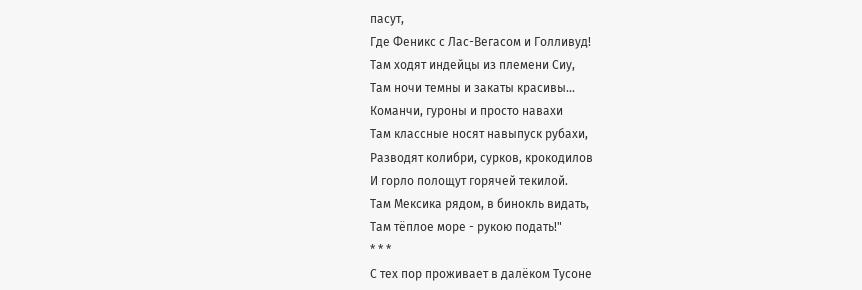пасут,
Где Феникс с Лас-Вегасом и Голливуд!
Там ходят индейцы из племени Сиу,
Там ночи темны и закаты красивы...
Команчи, гуроны и просто навахи
Там классные носят навыпуск рубахи,
Разводят колибри, сурков, крокодилов
И горло полощут горячей текилой.
Там Мексика рядом, в бинокль видать,
Там тёплое море - рукою подать!"
* * *
С тех пор проживает в далёком Тусоне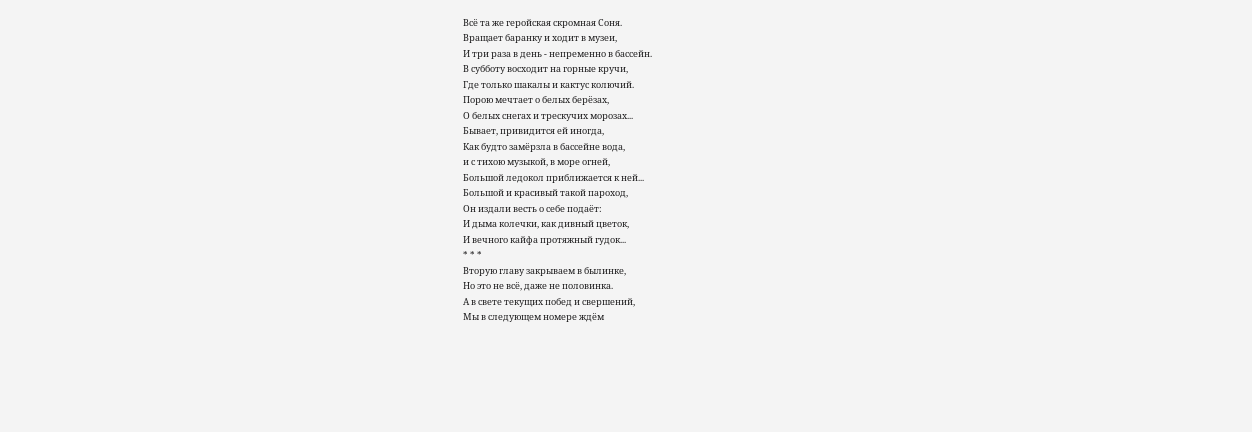Всё та же геройская скромная Соня.
Вращает баранку и ходит в музеи,
И три раза в день - непременно в бассейн.
В субботу восходит на горные кручи,
Где только шакалы и кактус колючий.
Порою мечтает о белых берёзах,
О белых снегах и трескучих морозах...
Бывает, привидится ей иногда,
Как будто замёрзла в бассейне вода,
и с тихою музыкой, в море огней,
Большой ледокол приближается к ней...
Большой и красивый такой пароход,
Он издали весть о себе подаёт:
И дыма колечки, как дивный цветок,
И вечного кайфа протяжный гудок...
* * *
Вторую главу закрываем в былинке,
Но это не всё, даже не половинка.
А в свете текущих побед и свершений,
Мы в следующем номере ждём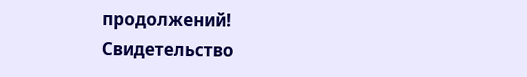продолжений!
Свидетельство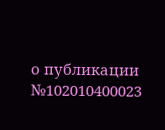о публикации №102010400023